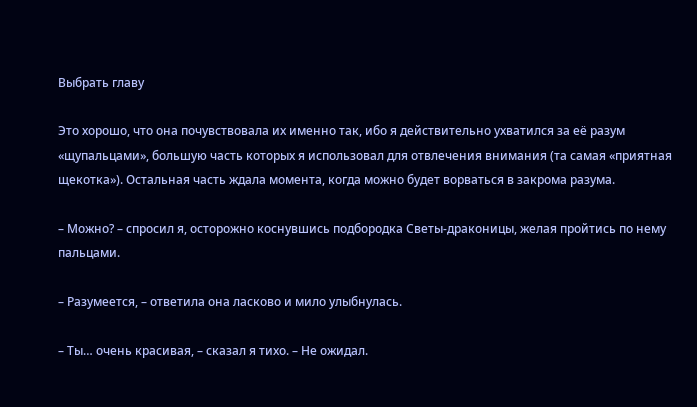Выбрать главу

Это хорошо, что она почувствовала их именно так, ибо я действительно ухватился за её разум «щупальцами», большую часть которых я использовал для отвлечения внимания (та самая «приятная щекотка»). Остальная часть ждала момента, когда можно будет ворваться в закрома разума.

– Можно? – спросил я, осторожно коснувшись подбородка Светы-драконицы, желая пройтись по нему пальцами.

– Разумеется, – ответила она ласково и мило улыбнулась.

– Ты… очень красивая, – сказал я тихо. – Не ожидал.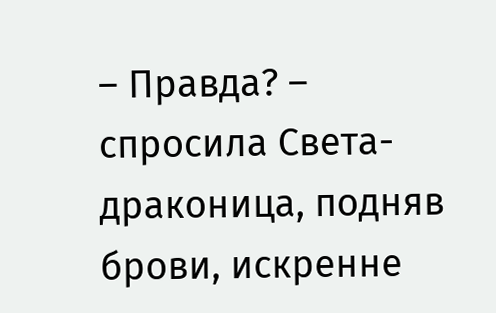– Правда? – спросила Света-драконица, подняв брови, искренне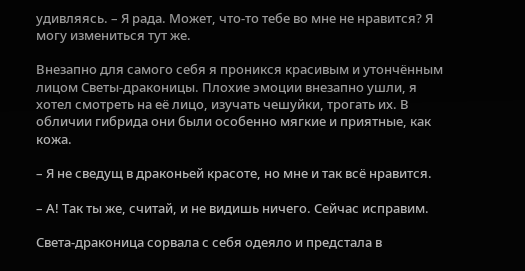удивляясь. – Я рада. Может, что-то тебе во мне не нравится? Я могу измениться тут же.

Внезапно для самого себя я проникся красивым и утончённым лицом Светы-драконицы. Плохие эмоции внезапно ушли, я хотел смотреть на её лицо, изучать чешуйки, трогать их. В обличии гибрида они были особенно мягкие и приятные, как кожа.

– Я не сведущ в драконьей красоте, но мне и так всё нравится.

– А! Так ты же, считай, и не видишь ничего. Сейчас исправим.

Света-драконица сорвала с себя одеяло и предстала в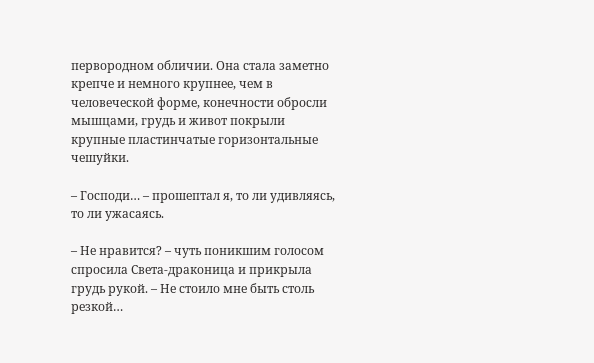первородном обличии. Она стала заметно крепче и немного крупнее, чем в человеческой форме, конечности обросли мышцами, грудь и живот покрыли крупные пластинчатые горизонтальные чешуйки.

– Господи… – прошептал я, то ли удивляясь, то ли ужасаясь.

– Не нравится? – чуть поникшим голосом спросила Света-драконица и прикрыла грудь рукой. – Не стоило мне быть столь резкой…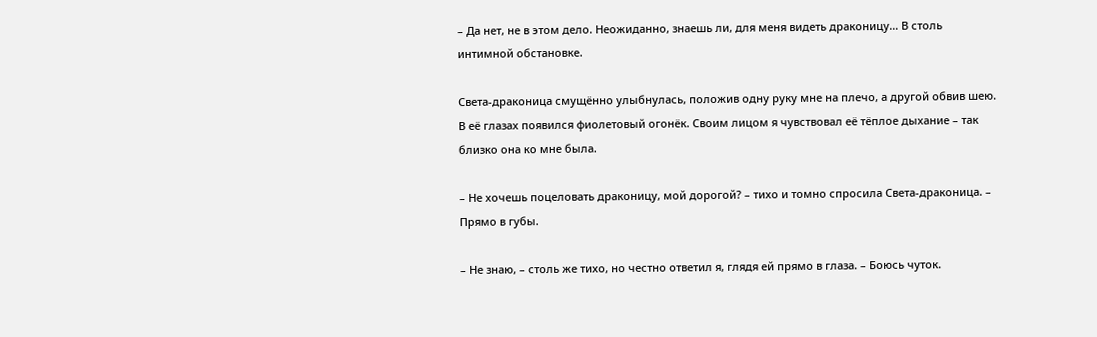– Да нет, не в этом дело. Неожиданно, знаешь ли, для меня видеть драконицу… В столь интимной обстановке.

Света-драконица смущённо улыбнулась, положив одну руку мне на плечо, а другой обвив шею. В её глазах появился фиолетовый огонёк. Своим лицом я чувствовал её тёплое дыхание – так близко она ко мне была.

– Не хочешь поцеловать драконицу, мой дорогой? – тихо и томно спросила Света-драконица. – Прямо в губы.

– Не знаю, – столь же тихо, но честно ответил я, глядя ей прямо в глаза. – Боюсь чуток.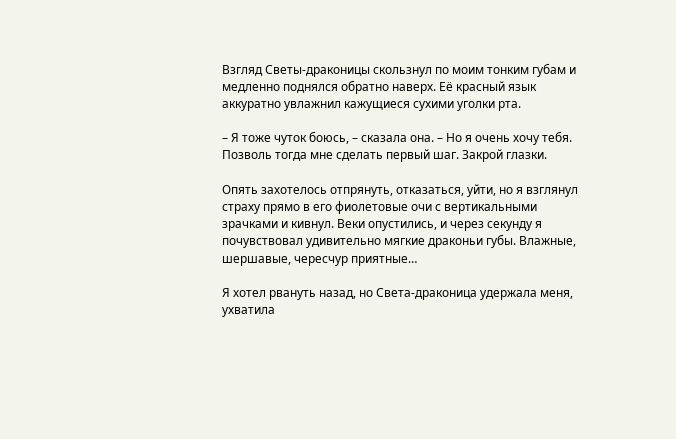Взгляд Светы-драконицы скользнул по моим тонким губам и медленно поднялся обратно наверх. Её красный язык аккуратно увлажнил кажущиеся сухими уголки рта.

– Я тоже чуток боюсь, – сказала она. – Но я очень хочу тебя. Позволь тогда мне сделать первый шаг. Закрой глазки.

Опять захотелось отпрянуть, отказаться, уйти, но я взглянул страху прямо в его фиолетовые очи с вертикальными зрачками и кивнул. Веки опустились, и через секунду я почувствовал удивительно мягкие драконьи губы. Влажные, шершавые, чересчур приятные…

Я хотел рвануть назад, но Света-драконица удержала меня, ухватила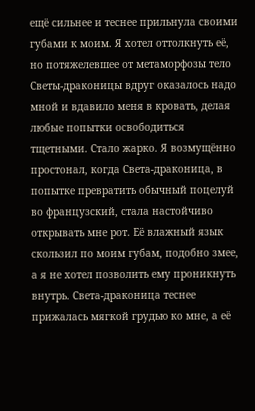ещё сильнее и теснее прильнула своими губами к моим. Я хотел оттолкнуть её, но потяжелевшее от метаморфозы тело Светы-драконицы вдруг оказалось надо мной и вдавило меня в кровать, делая любые попытки освободиться тщетными. Стало жарко. Я возмущённо простонал, когда Света-драконица, в попытке превратить обычный поцелуй во французский, стала настойчиво открывать мне рот. Её влажный язык скользил по моим губам, подобно змее, а я не хотел позволить ему проникнуть внутрь. Света-драконица теснее прижалась мягкой грудью ко мне, а её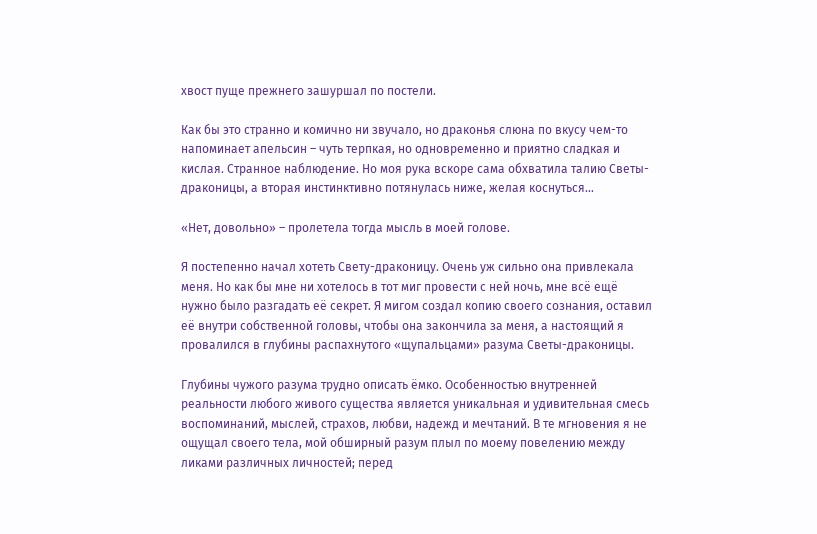хвост пуще прежнего зашуршал по постели.

Как бы это странно и комично ни звучало, но драконья слюна по вкусу чем-то напоминает апельсин – чуть терпкая, но одновременно и приятно сладкая и кислая. Странное наблюдение. Но моя рука вскоре сама обхватила талию Светы-драконицы, а вторая инстинктивно потянулась ниже, желая коснуться…

«Нет, довольно» – пролетела тогда мысль в моей голове.

Я постепенно начал хотеть Свету-драконицу. Очень уж сильно она привлекала меня. Но как бы мне ни хотелось в тот миг провести с ней ночь, мне всё ещё нужно было разгадать её секрет. Я мигом создал копию своего сознания, оставил её внутри собственной головы, чтобы она закончила за меня, а настоящий я провалился в глубины распахнутого «щупальцами» разума Светы-драконицы.

Глубины чужого разума трудно описать ёмко. Особенностью внутренней реальности любого живого существа является уникальная и удивительная смесь воспоминаний, мыслей, страхов, любви, надежд и мечтаний. В те мгновения я не ощущал своего тела, мой обширный разум плыл по моему повелению между ликами различных личностей; перед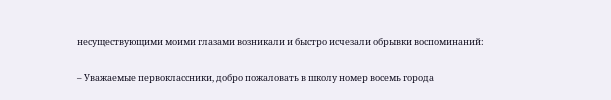несуществующими моими глазами возникали и быстро исчезали обрывки воспоминаний:

– Уважаемые первоклассники, добро пожаловать в школу номер восемь города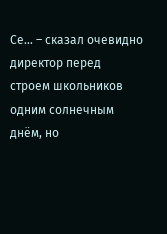Се… – сказал очевидно директор перед строем школьников одним солнечным днём, но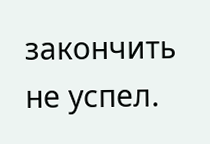закончить не успел.